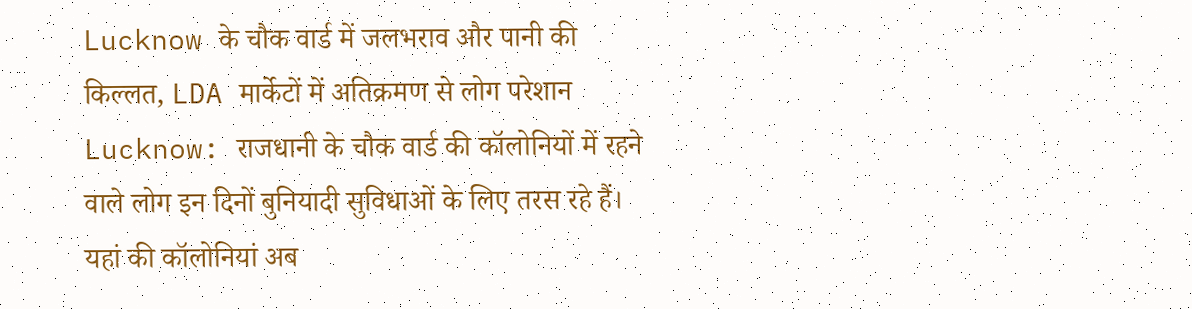Lucknow के चौक वार्ड में जलभराव और पानी की किल्लत, LDA मार्केटों में अतिक्रमण से लोग परेशान
Lucknow: राजधानी के चौक वार्ड की कॉलोनियों में रहने वाले लोग इन दिनों बुनियादी सुविधाओं के लिए तरस रहे हैं। यहां की कॉलोनियां अब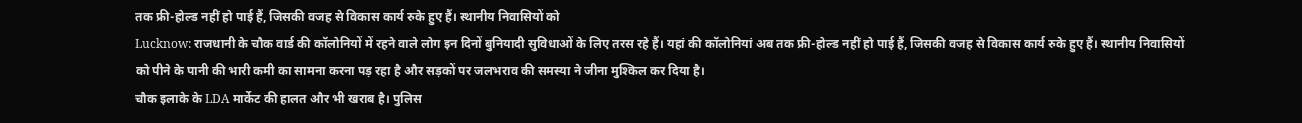तक फ्री-होल्ड नहीं हो पाई हैं, जिसकी वजह से विकास कार्य रुके हुए हैं। स्थानीय निवासियों को
Lucknow: राजधानी के चौक वार्ड की कॉलोनियों में रहने वाले लोग इन दिनों बुनियादी सुविधाओं के लिए तरस रहे हैं। यहां की कॉलोनियां अब तक फ्री-होल्ड नहीं हो पाई हैं, जिसकी वजह से विकास कार्य रुके हुए हैं। स्थानीय निवासियों को पीने के पानी की भारी कमी का सामना करना पड़ रहा है और सड़कों पर जलभराव की समस्या ने जीना मुश्किल कर दिया है।
चौक इलाके के LDA मार्केट की हालत और भी खराब है। पुलिस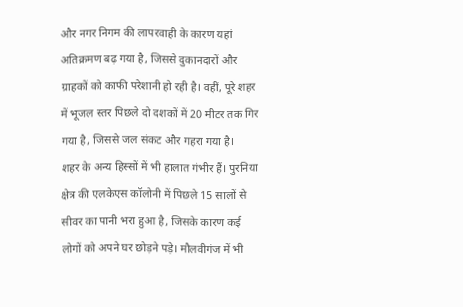और नगर निगम की लापरवाही के कारण यहां अतिक्रमण बढ़ गया है, जिससे दुकानदारों और ग्राहकों को काफी परेशानी हो रही है। वहीं, पूरे शहर में भूजल स्तर पिछले दो दशकों में 20 मीटर तक गिर गया है, जिससे जल संकट और गहरा गया है।
शहर के अन्य हिस्सों में भी हालात गंभीर हैं। पुरनिया क्षेत्र की एलकेएस कॉलोनी में पिछले 15 सालों से सीवर का पानी भरा हुआ है, जिसके कारण कई लोगों को अपने घर छोड़ने पड़े। मौलवीगंज में भी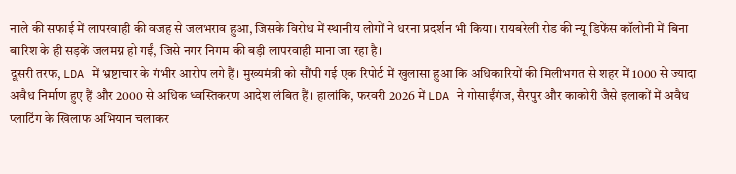नाले की सफाई में लापरवाही की वजह से जलभराव हुआ, जिसके विरोध में स्थानीय लोगों ने धरना प्रदर्शन भी किया। रायबरेली रोड की न्यू डिफेंस कॉलोनी में बिना बारिश के ही सड़कें जलमग्न हो गईं, जिसे नगर निगम की बड़ी लापरवाही माना जा रहा है।
दूसरी तरफ, LDA में भ्रष्टाचार के गंभीर आरोप लगे हैं। मुख्यमंत्री को सौंपी गई एक रिपोर्ट में खुलासा हुआ कि अधिकारियों की मिलीभगत से शहर में 1000 से ज्यादा अवैध निर्माण हुए हैं और 2000 से अधिक ध्वस्तिकरण आदेश लंबित हैं। हालांकि, फरवरी 2026 में LDA ने गोसाईंगंज, सैरपुर और काकोरी जैसे इलाकों में अवैध प्लाटिंग के खिलाफ अभियान चलाकर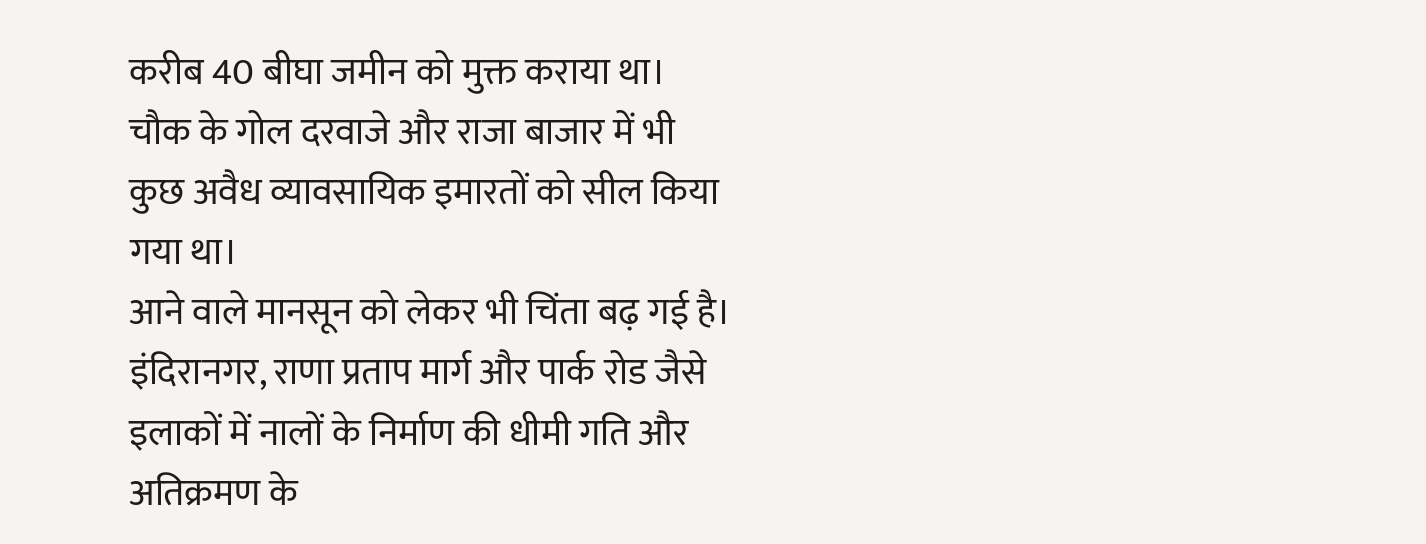करीब 40 बीघा जमीन को मुक्त कराया था। चौक के गोल दरवाजे और राजा बाजार में भी कुछ अवैध व्यावसायिक इमारतों को सील किया गया था।
आने वाले मानसून को लेकर भी चिंता बढ़ गई है। इंदिरानगर, राणा प्रताप मार्ग और पार्क रोड जैसे इलाकों में नालों के निर्माण की धीमी गति और अतिक्रमण के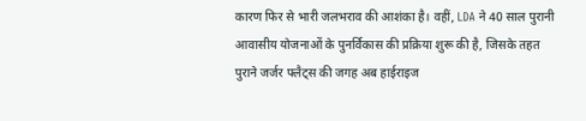कारण फिर से भारी जलभराव की आशंका है। वहीं, LDA ने 40 साल पुरानी आवासीय योजनाओं के पुनर्विकास की प्रक्रिया शुरू की है, जिसके तहत पुराने जर्जर फ्लैट्स की जगह अब हाईराइज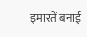इमारतें बनाई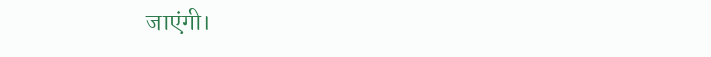जाएंगी।